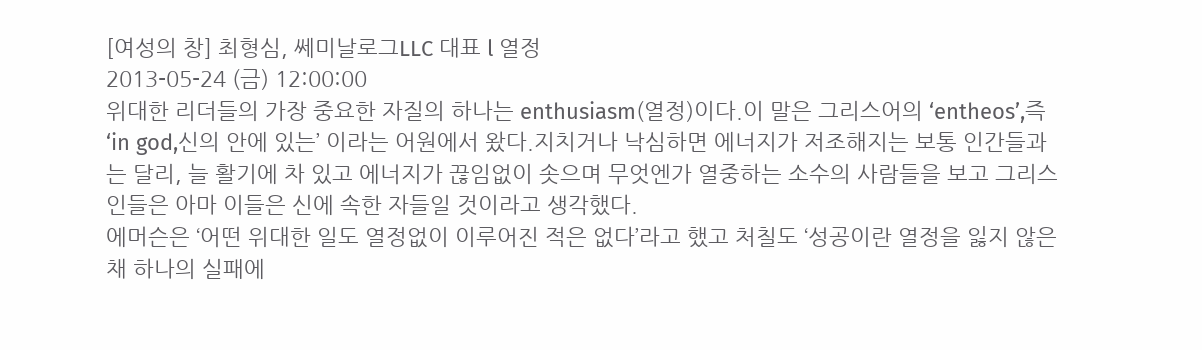[여성의 창] 최형심, 쎄미날로그LLC 대표 l 열정
2013-05-24 (금) 12:00:00
위대한 리더들의 가장 중요한 자질의 하나는 enthusiasm(열정)이다.이 말은 그리스어의 ‘entheos’,즉 ‘in god,신의 안에 있는’ 이라는 어원에서 왔다.지치거나 낙심하면 에너지가 저조해지는 보통 인간들과는 달리, 늘 활기에 차 있고 에너지가 끊임없이 솟으며 무엇엔가 열중하는 소수의 사람들을 보고 그리스인들은 아마 이들은 신에 속한 자들일 것이라고 생각했다.
에머슨은 ‘어떤 위대한 일도 열정없이 이루어진 적은 없다’라고 했고 처칠도 ‘성공이란 열정을 잃지 않은 채 하나의 실패에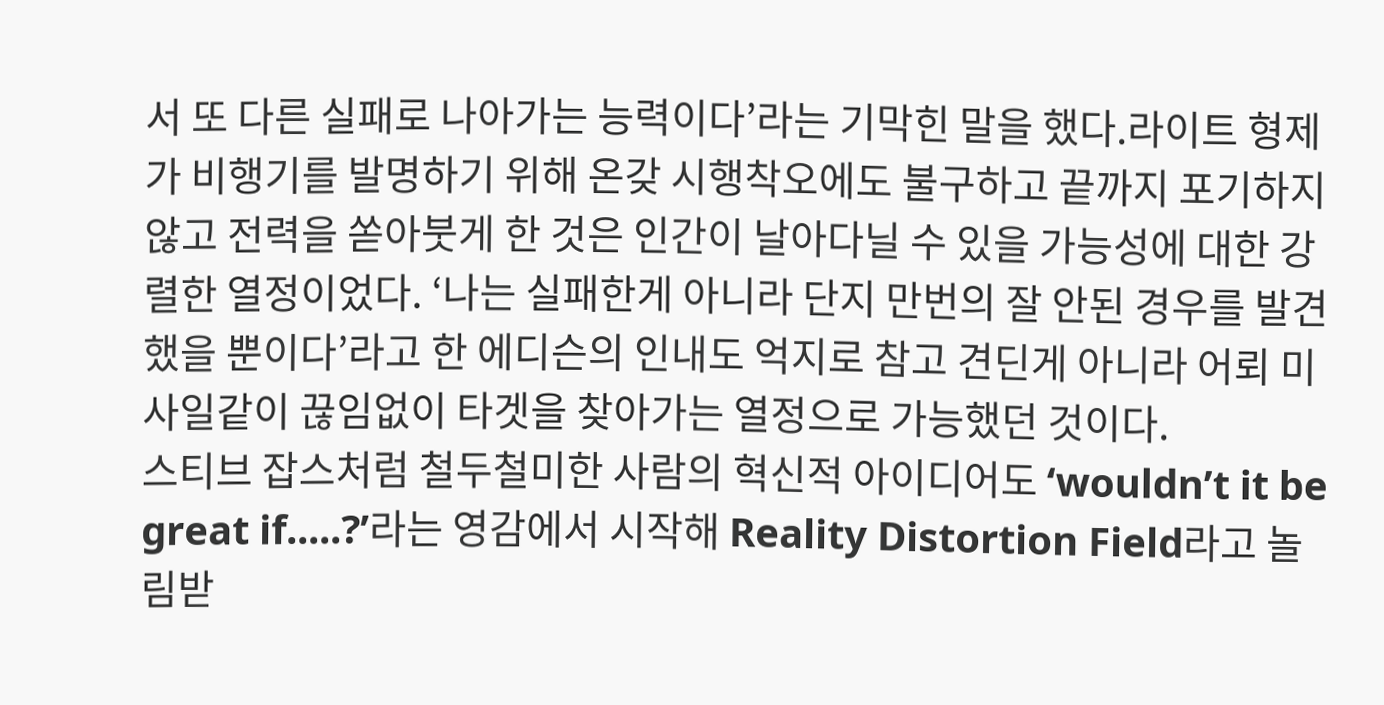서 또 다른 실패로 나아가는 능력이다’라는 기막힌 말을 했다.라이트 형제가 비행기를 발명하기 위해 온갖 시행착오에도 불구하고 끝까지 포기하지 않고 전력을 쏟아붓게 한 것은 인간이 날아다닐 수 있을 가능성에 대한 강렬한 열정이었다. ‘나는 실패한게 아니라 단지 만번의 잘 안된 경우를 발견했을 뿐이다’라고 한 에디슨의 인내도 억지로 참고 견딘게 아니라 어뢰 미사일같이 끊임없이 타겟을 찾아가는 열정으로 가능했던 것이다.
스티브 잡스처럼 철두철미한 사람의 혁신적 아이디어도 ‘wouldn’t it be great if.....?’라는 영감에서 시작해 Reality Distortion Field라고 놀림받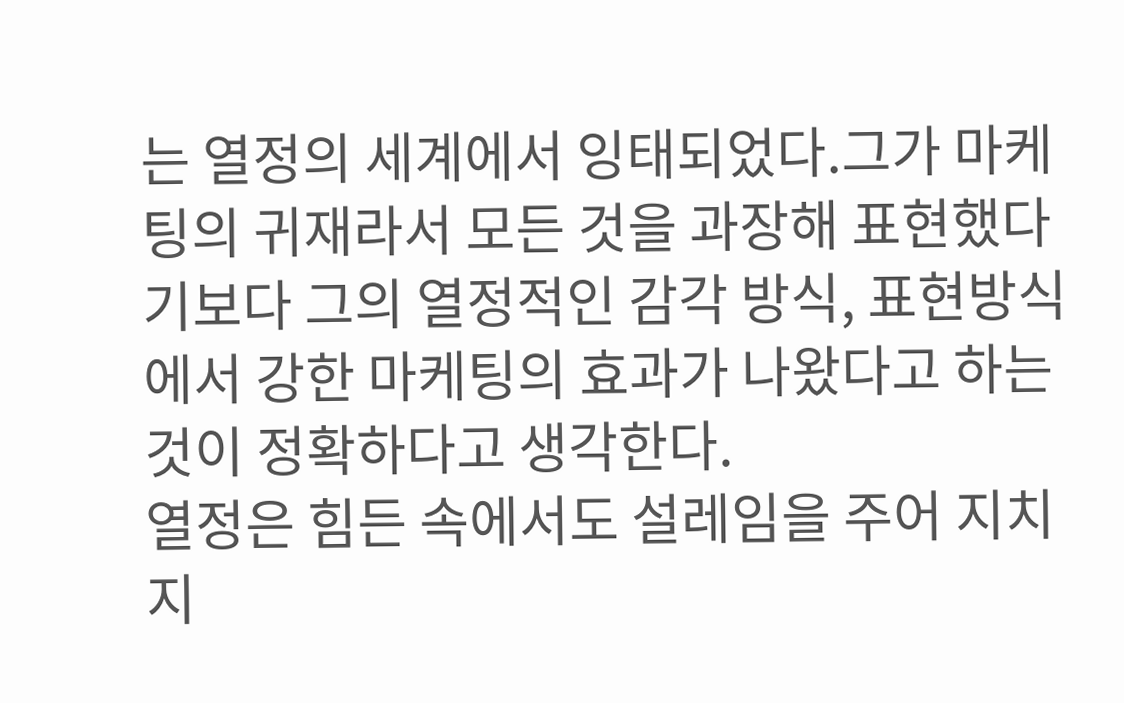는 열정의 세계에서 잉태되었다.그가 마케팅의 귀재라서 모든 것을 과장해 표현했다기보다 그의 열정적인 감각 방식, 표현방식에서 강한 마케팅의 효과가 나왔다고 하는것이 정확하다고 생각한다.
열정은 힘든 속에서도 설레임을 주어 지치지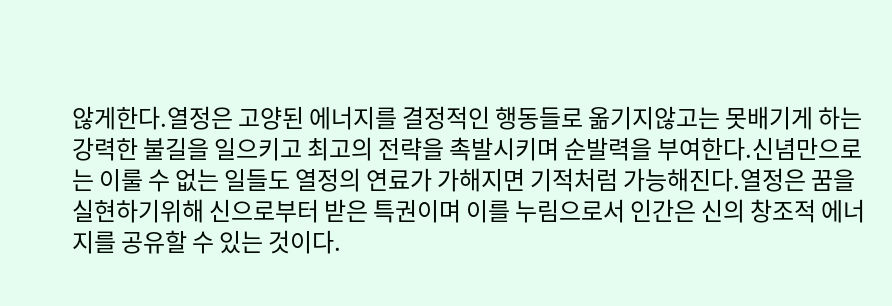않게한다.열정은 고양된 에너지를 결정적인 행동들로 옮기지않고는 못배기게 하는 강력한 불길을 일으키고 최고의 전략을 촉발시키며 순발력을 부여한다.신념만으로는 이룰 수 없는 일들도 열정의 연료가 가해지면 기적처럼 가능해진다.열정은 꿈을 실현하기위해 신으로부터 받은 특권이며 이를 누림으로서 인간은 신의 창조적 에너지를 공유할 수 있는 것이다.